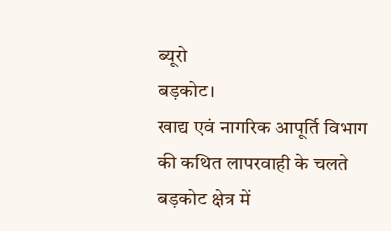ब्यूरो
बड़कोट।
खाद्य एवं नागरिक आपूर्ति विभाग की कथित लापरवाही के चलते बड़कोट क्षेत्र में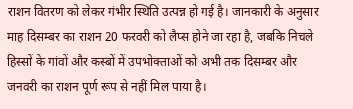राशन वितरण को लेकर गंभीर स्थिति उत्पन्न हो गई है। जानकारी के अनुसार माह दिसम्बर का राशन 20 फरवरी को लैप्स होने जा रहा है, जबकि निचले हिस्सों के गांवों और कस्बों में उपभोक्ताओं को अभी तक दिसम्बर और जनवरी का राशन पूर्ण रूप से नहीं मिल पाया है।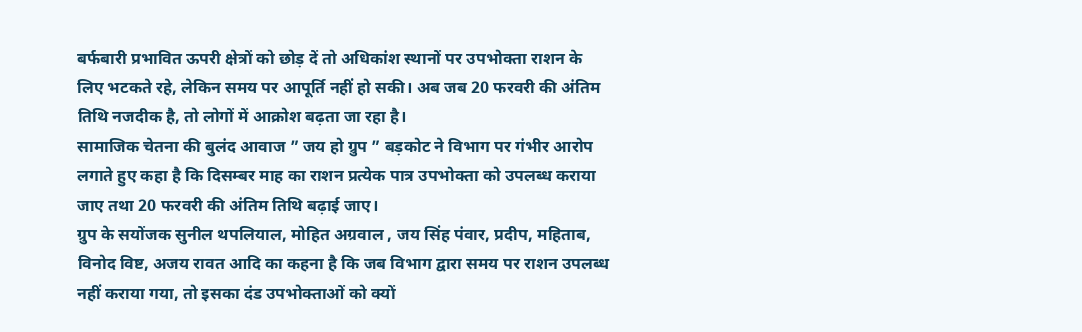बर्फबारी प्रभावित ऊपरी क्षेत्रों को छोड़ दें तो अधिकांश स्थानों पर उपभोक्ता राशन के लिए भटकते रहे, लेकिन समय पर आपूर्ति नहीं हो सकी। अब जब 20 फरवरी की अंतिम तिथि नजदीक है, तो लोगों में आक्रोश बढ़ता जा रहा है।
सामाजिक चेतना की बुलंद आवाज ” जय हो ग्रुप ” बड़कोट ने विभाग पर गंभीर आरोप लगाते हुए कहा है कि दिसम्बर माह का राशन प्रत्येक पात्र उपभोक्ता को उपलब्ध कराया जाए तथा 20 फरवरी की अंतिम तिथि बढ़ाई जाए।
ग्रुप के सयोंजक सुनील थपलियाल, मोहित अग्रवाल , जय सिंह पंवार, प्रदीप, महिताब, विनोद विष्ट, अजय रावत आदि का कहना है कि जब विभाग द्वारा समय पर राशन उपलब्ध नहीं कराया गया, तो इसका दंड उपभोक्ताओं को क्यों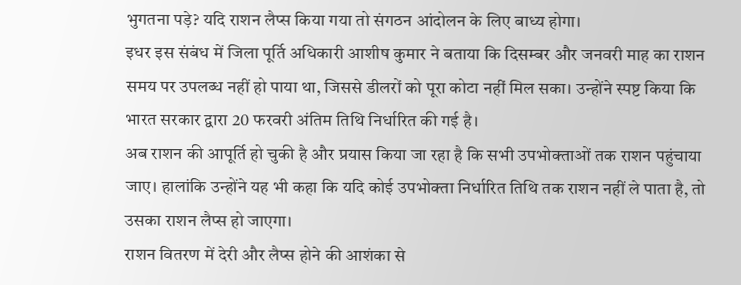भुगतना पड़े? यदि राशन लैप्स किया गया तो संगठन आंदोलन के लिए बाध्य होगा।
इधर इस संबंध में जिला पूर्ति अधिकारी आशीष कुमार ने बताया कि दिसम्बर और जनवरी माह का राशन समय पर उपलब्ध नहीं हो पाया था, जिससे डीलरों को पूरा कोटा नहीं मिल सका। उन्होंने स्पष्ट किया कि भारत सरकार द्वारा 20 फरवरी अंतिम तिथि निर्धारित की गई है।
अब राशन की आपूर्ति हो चुकी है और प्रयास किया जा रहा है कि सभी उपभोक्ताओं तक राशन पहुंचाया जाए। हालांकि उन्होंने यह भी कहा कि यदि कोई उपभोक्ता निर्धारित तिथि तक राशन नहीं ले पाता है, तो उसका राशन लैप्स हो जाएगा।
राशन वितरण में देरी और लैप्स होने की आशंका से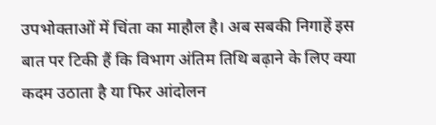उपभोक्ताओं में चिंता का माहौल है। अब सबकी निगाहें इस बात पर टिकी हैं कि विभाग अंतिम तिथि बढ़ाने के लिए क्या कदम उठाता है या फिर आंदोलन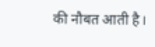की नौबत आती है।